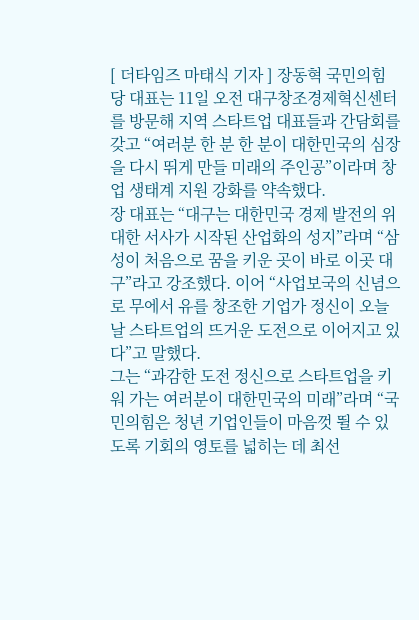[ 더타임즈 마태식 기자 ] 장동혁 국민의힘 당 대표는 11일 오전 대구창조경제혁신센터를 방문해 지역 스타트업 대표들과 간담회를 갖고 “여러분 한 분 한 분이 대한민국의 심장을 다시 뛰게 만들 미래의 주인공”이라며 창업 생태계 지원 강화를 약속했다.
장 대표는 “대구는 대한민국 경제 발전의 위대한 서사가 시작된 산업화의 성지”라며 “삼성이 처음으로 꿈을 키운 곳이 바로 이곳 대구”라고 강조했다. 이어 “사업보국의 신념으로 무에서 유를 창조한 기업가 정신이 오늘날 스타트업의 뜨거운 도전으로 이어지고 있다”고 말했다.
그는 “과감한 도전 정신으로 스타트업을 키워 가는 여러분이 대한민국의 미래”라며 “국민의힘은 청년 기업인들이 마음껏 뛸 수 있도록 기회의 영토를 넓히는 데 최선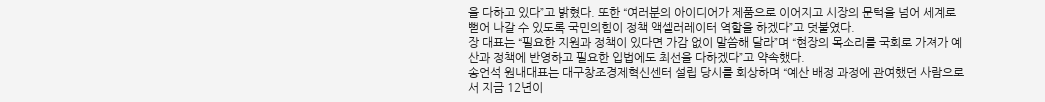을 다하고 있다”고 밝혔다. 또한 “여러분의 아이디어가 제품으로 이어지고 시장의 문턱을 넘어 세계로 뻗어 나갈 수 있도록 국민의힘이 정책 액셀러레이터 역할을 하겠다”고 덧붙였다.
장 대표는 “필요한 지원과 정책이 있다면 가감 없이 말씀해 달라”며 “현장의 목소리를 국회로 가져가 예산과 정책에 반영하고 필요한 입법에도 최선을 다하겠다”고 약속했다.
송언석 원내대표는 대구창조경제혁신센터 설립 당시를 회상하며 “예산 배정 과정에 관여했던 사람으로서 지금 12년이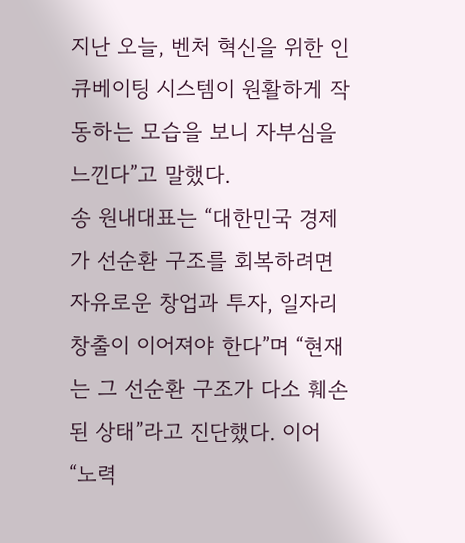지난 오늘, 벤처 혁신을 위한 인큐베이팅 시스템이 원활하게 작동하는 모습을 보니 자부심을 느낀다”고 말했다.
송 원내대표는 “대한민국 경제가 선순환 구조를 회복하려면 자유로운 창업과 투자, 일자리 창출이 이어져야 한다”며 “현재는 그 선순환 구조가 다소 훼손된 상태”라고 진단했다. 이어 “노력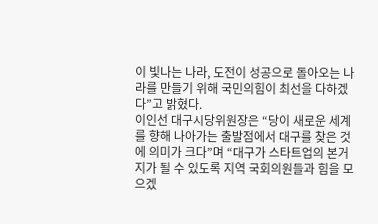이 빛나는 나라, 도전이 성공으로 돌아오는 나라를 만들기 위해 국민의힘이 최선을 다하겠다”고 밝혔다.
이인선 대구시당위원장은 “당이 새로운 세계를 향해 나아가는 출발점에서 대구를 찾은 것에 의미가 크다”며 “대구가 스타트업의 본거지가 될 수 있도록 지역 국회의원들과 힘을 모으겠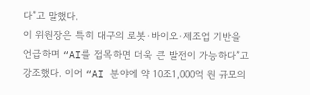다”고 말했다.
이 위원장은 특히 대구의 로봇·바이오·제조업 기반을 언급하며 “AI를 접목하면 더욱 큰 발전이 가능하다”고 강조했다. 이어 “AI 분야에 약 10조1,000억 원 규모의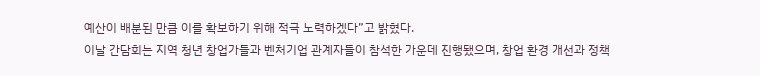예산이 배분된 만큼 이를 확보하기 위해 적극 노력하겠다”고 밝혔다.
이날 간담회는 지역 청년 창업가들과 벤처기업 관계자들이 참석한 가운데 진행됐으며, 창업 환경 개선과 정책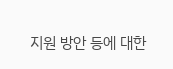지원 방안 등에 대한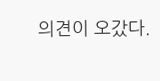의견이 오갔다.